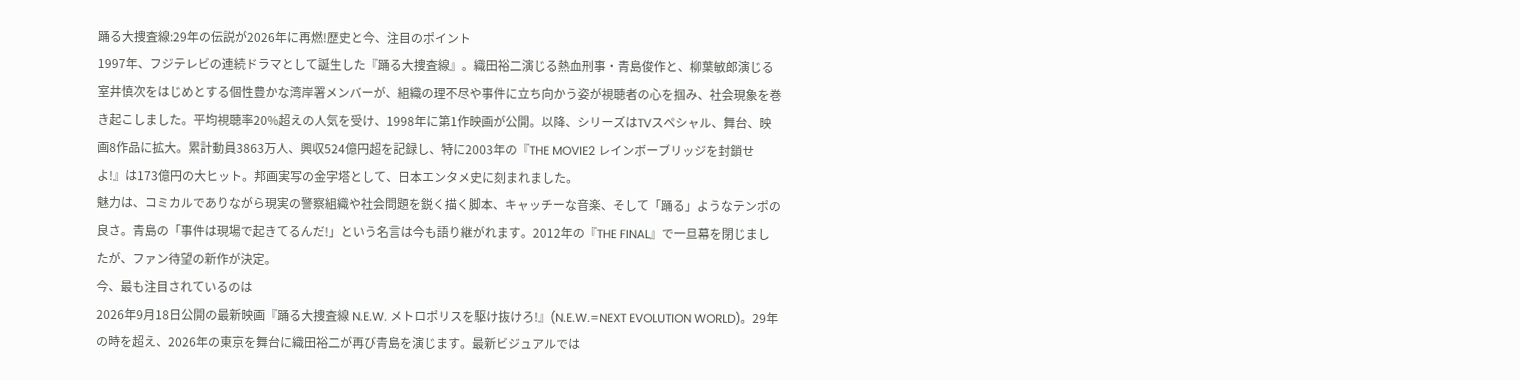踊る大捜査線:29年の伝説が2026年に再燃!歴史と今、注目のポイント
1997年、フジテレビの連続ドラマとして誕生した『踊る大捜査線』。織田裕二演じる熱血刑事・青島俊作と、柳葉敏郎演じる室井慎次をはじめとする個性豊かな湾岸署メンバーが、組織の理不尽や事件に立ち向かう姿が視聴者の心を掴み、社会現象を巻き起こしました。平均視聴率20%超えの人気を受け、1998年に第1作映画が公開。以降、シリーズはTVスペシャル、舞台、映画8作品に拡大。累計動員3863万人、興収524億円超を記録し、特に2003年の『THE MOVIE2 レインボーブリッジを封鎖せよ!』は173億円の大ヒット。邦画実写の金字塔として、日本エンタメ史に刻まれました。
魅力は、コミカルでありながら現実の警察組織や社会問題を鋭く描く脚本、キャッチーな音楽、そして「踊る」ようなテンポの良さ。青島の「事件は現場で起きてるんだ!」という名言は今も語り継がれます。2012年の『THE FINAL』で一旦幕を閉じましたが、ファン待望の新作が決定。
今、最も注目されているのは
2026年9月18日公開の最新映画『踊る大捜査線 N.E.W. メトロポリスを駆け抜けろ!』(N.E.W.=NEXT EVOLUTION WORLD)。29年の時を超え、2026年の東京を舞台に織田裕二が再び青島を演じます。最新ビジュアルでは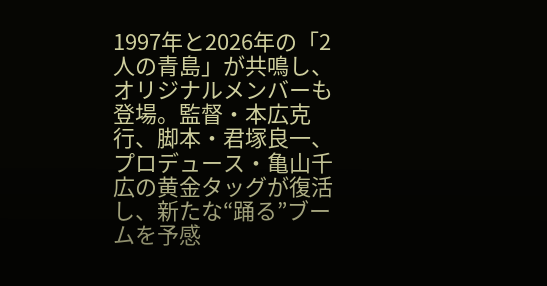1997年と2026年の「2人の青島」が共鳴し、オリジナルメンバーも登場。監督・本広克行、脚本・君塚良一、プロデュース・亀山千広の黄金タッグが復活し、新たな“踊る”ブームを予感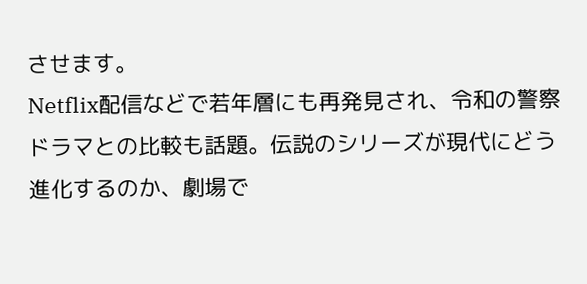させます。
Netflix配信などで若年層にも再発見され、令和の警察ドラマとの比較も話題。伝説のシリーズが現代にどう進化するのか、劇場で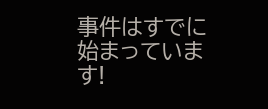事件はすでに始まっています!